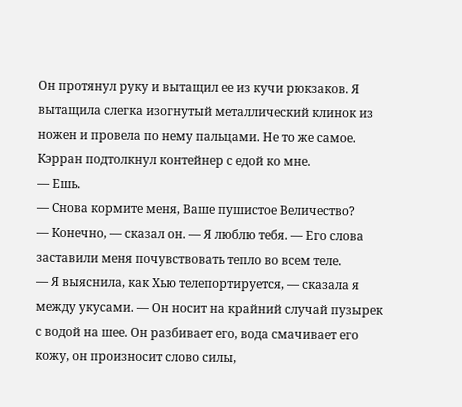Он протянул руку и вытащил ее из кучи рюкзаков. Я вытащила слегка изогнутый металлический клинок из ножен и провела по нему пальцами. Не то же самое.
Кэрран подтолкнул контейнер с едой ко мне.
— Ешь.
— Снова кормите меня, Ваше пушистое Величество?
— Конечно, — сказал он. — Я люблю тебя. — Его слова заставили меня почувствовать тепло во всем теле.
— Я выяснила, как Хью телепортируется, — сказала я между укусами. — Он носит на крайний случай пузырек с водой на шее. Он разбивает его, вода смачивает его кожу, он произносит слово силы,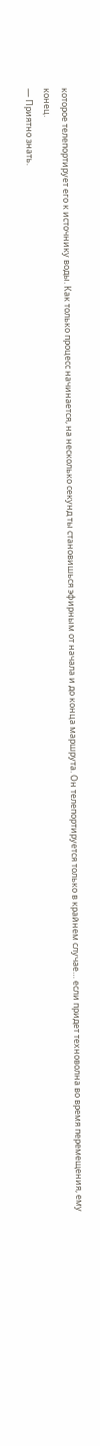которое телепортирует его к источнику воды. Как только процесс начинается, на несколько секунд ты становишься эфирным от начала и до конца маршрута. Он телепортируется только в крайнем случае… если придет техноволна во время перемещения, ему конец.
— Приятно знать.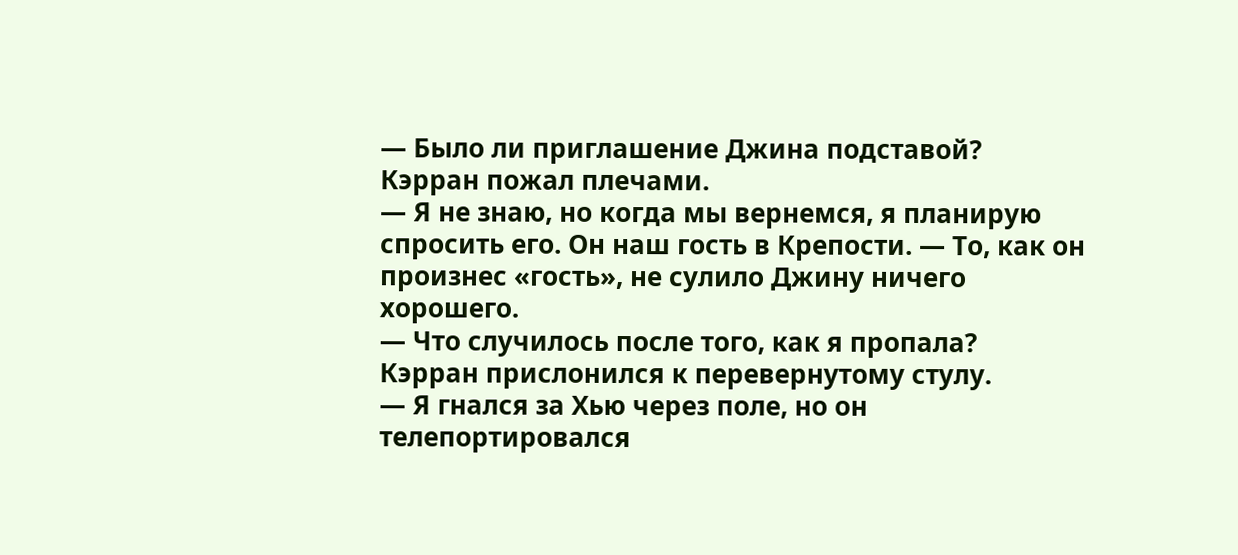— Было ли приглашение Джина подставой?
Кэрран пожал плечами.
— Я не знаю, но когда мы вернемся, я планирую спросить его. Он наш гость в Крепости. — То, как он произнес «гость», не сулило Джину ничего хорошего.
— Что случилось после того, как я пропала?
Кэрран прислонился к перевернутому стулу.
— Я гнался за Хью через поле, но он телепортировался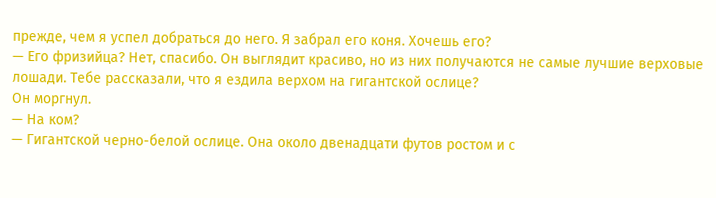прежде, чем я успел добраться до него. Я забрал его коня. Хочешь его?
— Его фризийца? Нет, спасибо. Он выглядит красиво, но из них получаются не самые лучшие верховые лошади. Тебе рассказали, что я ездила верхом на гигантской ослице?
Он моргнул.
— На ком?
— Гигантской черно-белой ослице. Она около двенадцати футов ростом и с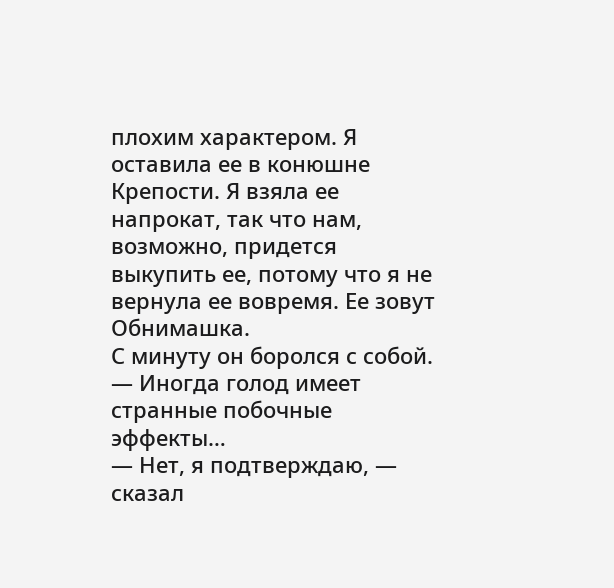плохим характером. Я оставила ее в конюшне Крепости. Я взяла ее напрокат, так что нам, возможно, придется выкупить ее, потому что я не вернула ее вовремя. Ее зовут Обнимашка.
С минуту он боролся с собой.
— Иногда голод имеет странные побочные эффекты…
— Нет, я подтверждаю, — сказал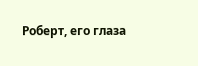Роберт, его глаза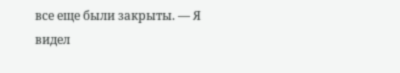все еще были закрыты. — Я видел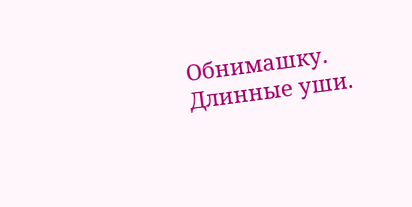Обнимашку. Длинные уши.